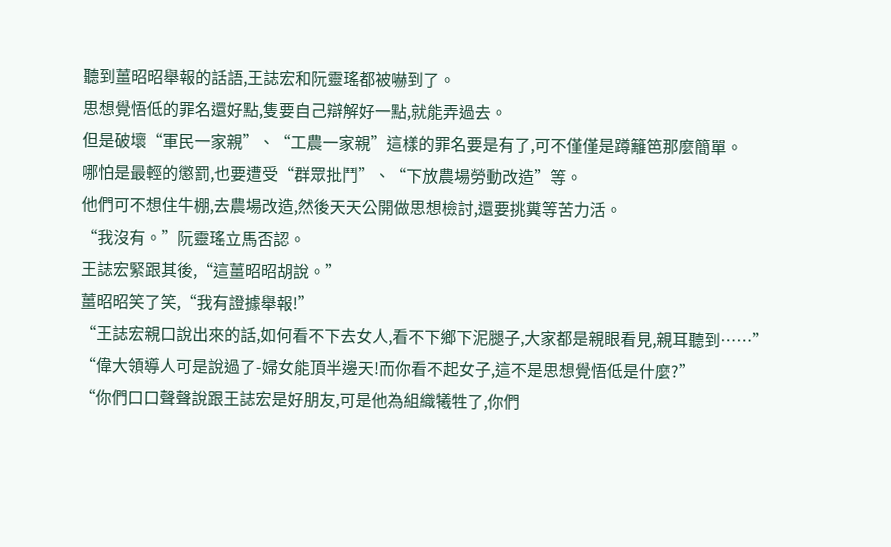聽到薑昭昭舉報的話語,王誌宏和阮靈瑤都被嚇到了。
思想覺悟低的罪名還好點,隻要自己辯解好一點,就能弄過去。
但是破壞“軍民一家親”、“工農一家親”這樣的罪名要是有了,可不僅僅是蹲籬笆那麼簡單。
哪怕是最輕的懲罰,也要遭受“群眾批鬥”、“下放農場勞動改造”等。
他們可不想住牛棚,去農場改造,然後天天公開做思想檢討,還要挑糞等苦力活。
“我沒有。”阮靈瑤立馬否認。
王誌宏緊跟其後,“這薑昭昭胡說。”
薑昭昭笑了笑,“我有證據舉報!”
“王誌宏親口說出來的話,如何看不下去女人,看不下鄉下泥腿子,大家都是親眼看見,親耳聽到……”
“偉大領導人可是說過了-婦女能頂半邊天!而你看不起女子,這不是思想覺悟低是什麼?”
“你們口口聲聲說跟王誌宏是好朋友,可是他為組織犧牲了,你們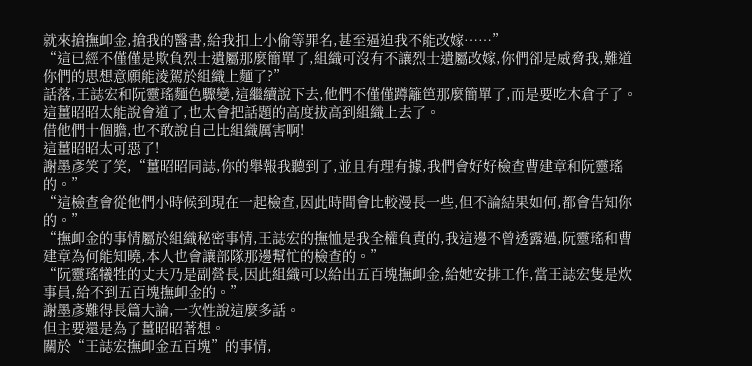就來搶撫卹金,搶我的醫書,給我扣上小偷等罪名,甚至逼迫我不能改嫁……”
“這已經不僅僅是欺負烈士遺屬那麼簡單了,組織可沒有不讓烈士遺屬改嫁,你們卻是威脅我,難道你們的思想意願能淩駕於組織上麵了?”
話落,王誌宏和阮靈瑤麵色驟變,這繼續說下去,他們不僅僅蹲籬笆那麼簡單了,而是要吃木倉子了。
這薑昭昭太能說會道了,也太會把話題的高度拔高到組織上去了。
借他們十個膽,也不敢說自己比組織厲害啊!
這薑昭昭太可惡了!
謝墨彥笑了笑,“薑昭昭同誌,你的舉報我聽到了,並且有理有據,我們會好好檢查曹建章和阮靈瑤的。”
“這檢查會從他們小時候到現在一起檢查,因此時間會比較漫長一些,但不論結果如何,都會告知你的。”
“撫卹金的事情屬於組織秘密事情,王誌宏的撫恤是我全權負責的,我這邊不曾透露過,阮靈瑤和曹建章為何能知曉,本人也會讓部隊那邊幫忙的檢查的。”
“阮靈瑤犧牲的丈夫乃是副營長,因此組織可以給出五百塊撫卹金,給她安排工作,當王誌宏隻是炊事員,給不到五百塊撫卹金的。”
謝墨彥難得長篇大論,一次性說這麼多話。
但主要還是為了薑昭昭著想。
關於“王誌宏撫卹金五百塊”的事情,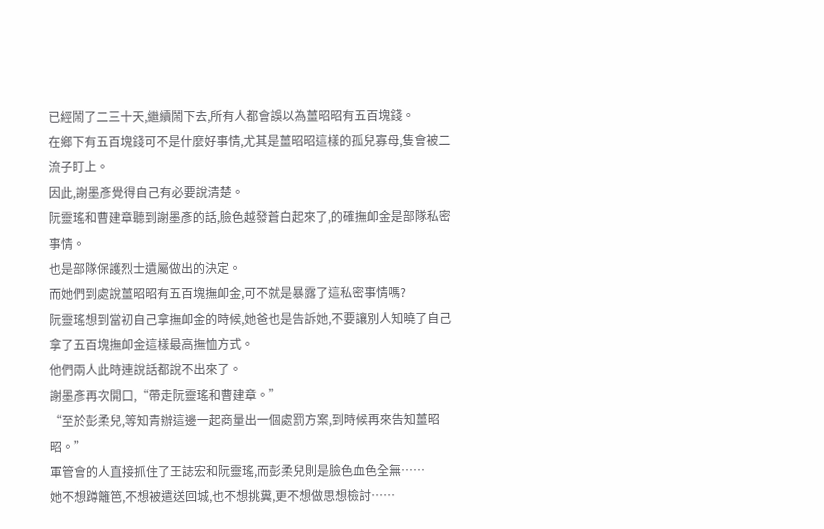已經鬧了二三十天,繼續鬧下去,所有人都會誤以為薑昭昭有五百塊錢。
在鄉下有五百塊錢可不是什麼好事情,尤其是薑昭昭這樣的孤兒寡母,隻會被二流子盯上。
因此,謝墨彥覺得自己有必要說清楚。
阮靈瑤和曹建章聽到謝墨彥的話,臉色越發蒼白起來了,的確撫卹金是部隊私密事情。
也是部隊保護烈士遺屬做出的決定。
而她們到處說薑昭昭有五百塊撫卹金,可不就是暴露了這私密事情嗎?
阮靈瑤想到當初自己拿撫卹金的時候,她爸也是告訴她,不要讓別人知曉了自己拿了五百塊撫卹金這樣最高撫恤方式。
他們兩人此時連說話都說不出來了。
謝墨彥再次開口,“帶走阮靈瑤和曹建章。”
“至於彭柔兒,等知青辦這邊一起商量出一個處罰方案,到時候再來告知薑昭昭。”
軍管會的人直接抓住了王誌宏和阮靈瑤,而彭柔兒則是臉色血色全無……
她不想蹲籬笆,不想被遣送回城,也不想挑糞,更不想做思想檢討……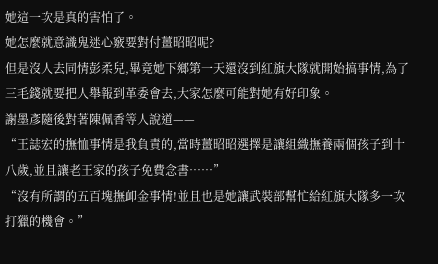她這一次是真的害怕了。
她怎麼就意識鬼迷心竅要對付薑昭昭呢?
但是沒人去同情彭柔兒,畢竟她下鄉第一天還沒到紅旗大隊就開始搞事情,為了三毛錢就要把人舉報到革委會去,大家怎麼可能對她有好印象。
謝墨彥隨後對著陳佩香等人說道——
“王誌宏的撫恤事情是我負責的,當時薑昭昭選擇是讓組織撫養兩個孩子到十八歲,並且讓老王家的孩子免費念書……”
“沒有所謂的五百塊撫卹金事情!並且也是她讓武裝部幫忙給紅旗大隊多一次打獵的機會。”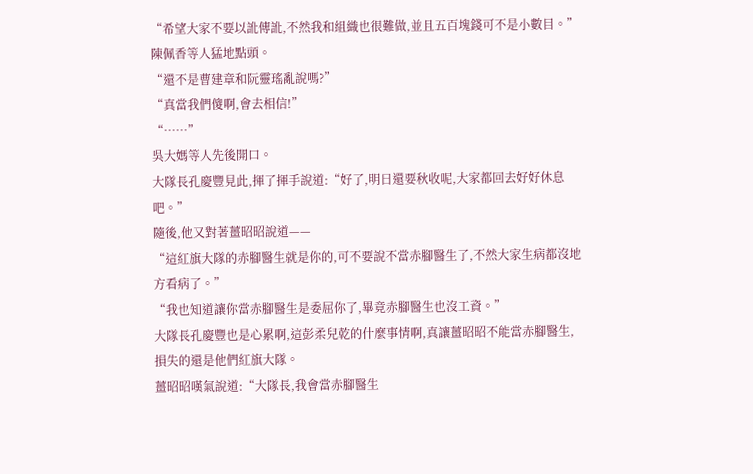“希望大家不要以訛傳訛,不然我和組織也很難做,並且五百塊錢可不是小數目。”
陳佩香等人猛地點頭。
“還不是曹建章和阮靈瑤亂說嗎?”
“真當我們傻啊,會去相信!”
“……”
吳大媽等人先後開口。
大隊長孔慶豐見此,揮了揮手說道:“好了,明日還要秋收呢,大家都回去好好休息吧。”
隨後,他又對著薑昭昭說道——
“這紅旗大隊的赤腳醫生就是你的,可不要說不當赤腳醫生了,不然大家生病都沒地方看病了。”
“我也知道讓你當赤腳醫生是委屈你了,畢竟赤腳醫生也沒工資。”
大隊長孔慶豐也是心累啊,這彭柔兒乾的什麼事情啊,真讓薑昭昭不能當赤腳醫生,損失的還是他們紅旗大隊。
薑昭昭嘆氣說道:“大隊長,我會當赤腳醫生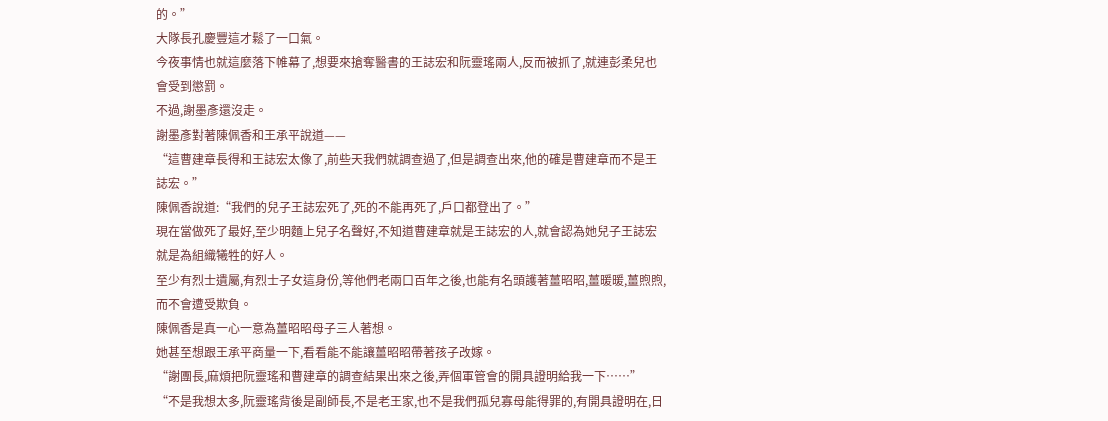的。”
大隊長孔慶豐這才鬆了一口氣。
今夜事情也就這麼落下帷幕了,想要來搶奪醫書的王誌宏和阮靈瑤兩人,反而被抓了,就連彭柔兒也會受到懲罰。
不過,謝墨彥還沒走。
謝墨彥對著陳佩香和王承平說道——
“這曹建章長得和王誌宏太像了,前些天我們就調查過了,但是調查出來,他的確是曹建章而不是王誌宏。”
陳佩香說道:“我們的兒子王誌宏死了,死的不能再死了,戶口都登出了。”
現在當做死了最好,至少明麵上兒子名聲好,不知道曹建章就是王誌宏的人,就會認為她兒子王誌宏就是為組織犧牲的好人。
至少有烈士遺屬,有烈士子女這身份,等他們老兩口百年之後,也能有名頭護著薑昭昭,薑暖暖,薑煦煦,而不會遭受欺負。
陳佩香是真一心一意為薑昭昭母子三人著想。
她甚至想跟王承平商量一下,看看能不能讓薑昭昭帶著孩子改嫁。
“謝團長,麻煩把阮靈瑤和曹建章的調查結果出來之後,弄個軍管會的開具證明給我一下……”
“不是我想太多,阮靈瑤背後是副師長,不是老王家,也不是我們孤兒寡母能得罪的,有開具證明在,日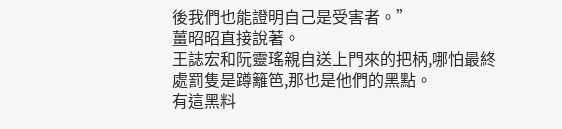後我們也能證明自己是受害者。”
薑昭昭直接說著。
王誌宏和阮靈瑤親自送上門來的把柄,哪怕最終處罰隻是蹲籬笆,那也是他們的黑點。
有這黑料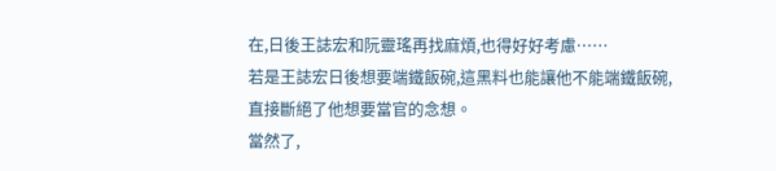在,日後王誌宏和阮靈瑤再找麻煩,也得好好考慮……
若是王誌宏日後想要端鐵飯碗,這黑料也能讓他不能端鐵飯碗,直接斷絕了他想要當官的念想。
當然了,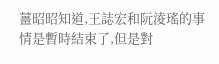薑昭昭知道,王誌宏和阮淩瑤的事情是暫時結束了,但是對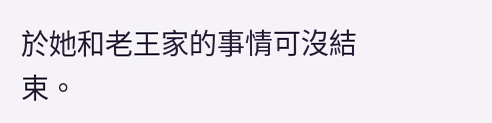於她和老王家的事情可沒結束。